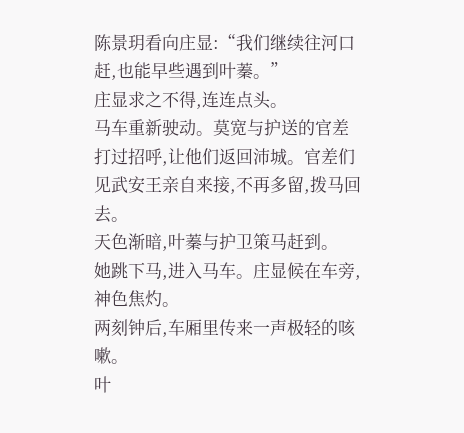陈景玥看向庄显:“我们继续往河口赶,也能早些遇到叶蓁。”
庄显求之不得,连连点头。
马车重新驶动。莫宽与护送的官差打过招呼,让他们返回沛城。官差们见武安王亲自来接,不再多留,拨马回去。
天色渐暗,叶蓁与护卫策马赶到。
她跳下马,进入马车。庄显候在车旁,神色焦灼。
两刻钟后,车厢里传来一声极轻的咳嗽。
叶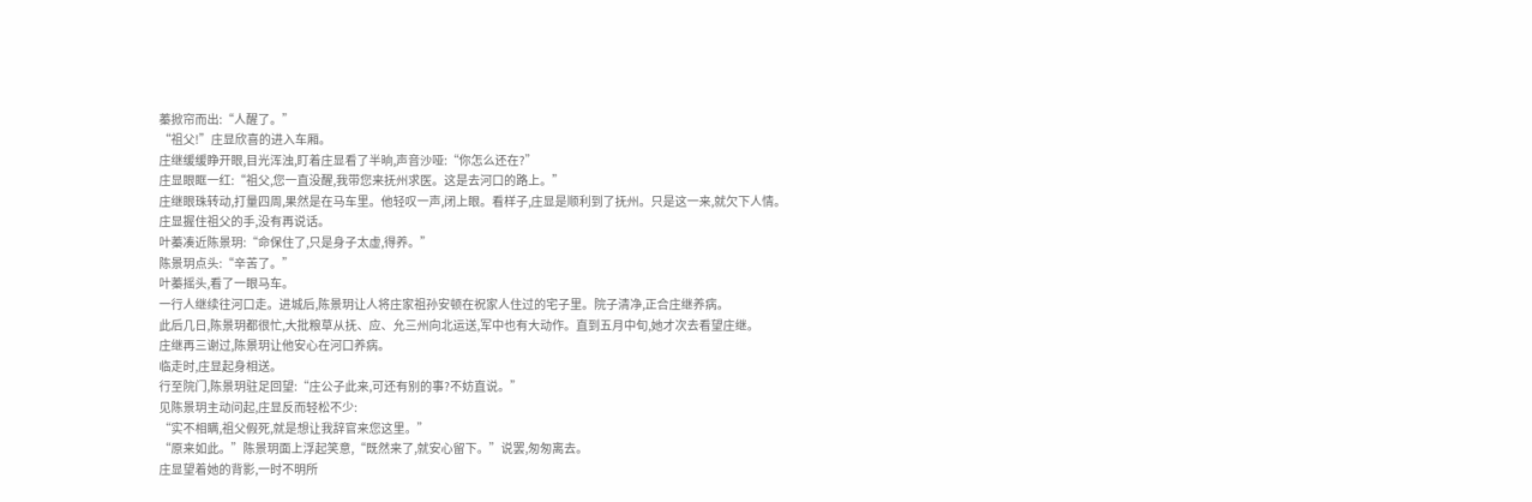蓁掀帘而出:“人醒了。”
“祖父!”庄显欣喜的进入车厢。
庄继缓缓睁开眼,目光浑浊,盯着庄显看了半晌,声音沙哑:“你怎么还在?”
庄显眼眶一红:“祖父,您一直没醒,我带您来抚州求医。这是去河口的路上。”
庄继眼珠转动,打量四周,果然是在马车里。他轻叹一声,闭上眼。看样子,庄显是顺利到了抚州。只是这一来,就欠下人情。
庄显握住祖父的手,没有再说话。
叶蓁凑近陈景玥:“命保住了,只是身子太虚,得养。”
陈景玥点头:“辛苦了。”
叶蓁摇头,看了一眼马车。
一行人继续往河口走。进城后,陈景玥让人将庄家祖孙安顿在祝家人住过的宅子里。院子清净,正合庄继养病。
此后几日,陈景玥都很忙,大批粮草从抚、应、允三州向北运送,军中也有大动作。直到五月中旬,她才次去看望庄继。
庄继再三谢过,陈景玥让他安心在河口养病。
临走时,庄显起身相送。
行至院门,陈景玥驻足回望:“庄公子此来,可还有别的事?不妨直说。”
见陈景玥主动问起,庄显反而轻松不少:
“实不相瞒,祖父假死,就是想让我辞官来您这里。”
“原来如此。”陈景玥面上浮起笑意,“既然来了,就安心留下。”说罢,匆匆离去。
庄显望着她的背影,一时不明所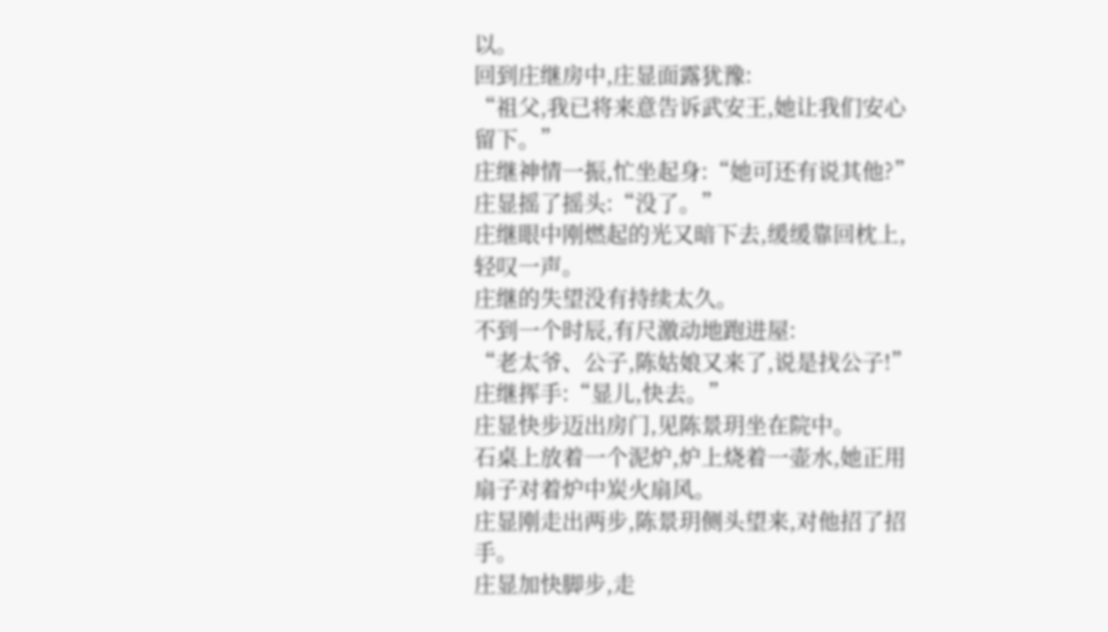以。
回到庄继房中,庄显面露犹豫:
“祖父,我已将来意告诉武安王,她让我们安心留下。”
庄继神情一振,忙坐起身:“她可还有说其他?”
庄显摇了摇头:“没了。”
庄继眼中刚燃起的光又暗下去,缓缓靠回枕上,轻叹一声。
庄继的失望没有持续太久。
不到一个时辰,有尺激动地跑进屋:
“老太爷、公子,陈姑娘又来了,说是找公子!”
庄继挥手:“显儿,快去。”
庄显快步迈出房门,见陈景玥坐在院中。
石桌上放着一个泥炉,炉上烧着一壶水,她正用扇子对着炉中炭火扇风。
庄显刚走出两步,陈景玥侧头望来,对他招了招手。
庄显加快脚步,走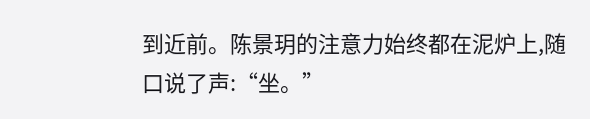到近前。陈景玥的注意力始终都在泥炉上,随口说了声:“坐。”